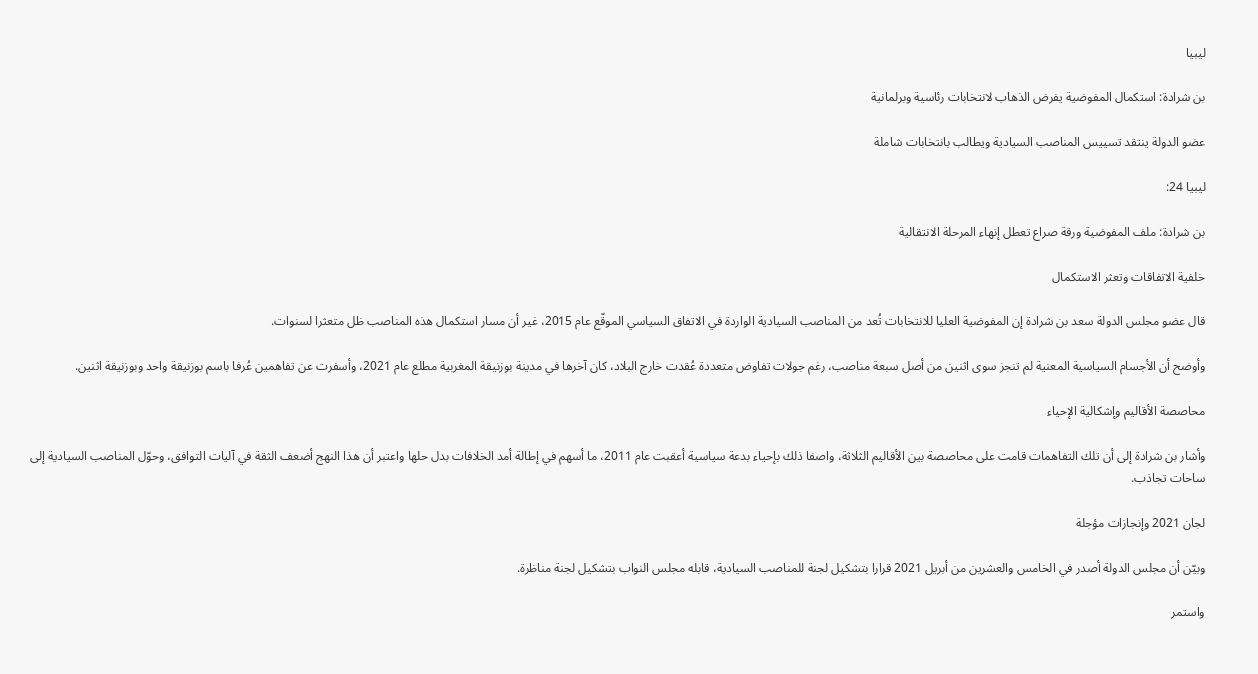ليبيا

بن شرادة: استكمال المفوضية يفرض الذهاب لانتخابات رئاسية وبرلمانية

عضو الدولة ينتقد تسييس المناصب السيادية ويطالب بانتخابات شاملة

ليبيا 24:

بن شرادة: ملف المفوضية ورقة صراع تعطل إنهاء المرحلة الانتقالية

خلفية الاتفاقات وتعثر الاستكمال

قال عضو مجلس الدولة سعد بن شرادة إن المفوضية العليا للانتخابات تُعد من المناصب السيادية الواردة في الاتفاق السياسي الموقّع عام 2015، غير أن مسار استكمال هذه المناصب ظل متعثرا لسنوات.

وأوضح أن الأجسام السياسية المعنية لم تنجز سوى اثنين من أصل سبعة مناصب، رغم جولات تفاوض متعددة عُقدت خارج البلاد، كان آخرها في مدينة بوزنيقة المغربية مطلع عام 2021، وأسفرت عن تفاهمين عُرفا باسم بوزنيقة واحد وبوزنيقة اثنين.

محاصصة الأقاليم وإشكالية الإحياء

وأشار بن شرادة إلى أن تلك التفاهمات قامت على محاصصة بين الأقاليم الثلاثة، واصفا ذلك بإحياء بدعة سياسية أعقبت عام 2011، ما أسهم في إطالة أمد الخلافات بدل حلها واعتبر أن هذا النهج أضعف الثقة في آليات التوافق، وحوّل المناصب السيادية إلى ساحات تجاذب.

لجان 2021 وإنجازات مؤجلة

وبيّن أن مجلس الدولة أصدر في الخامس والعشرين من أبريل 2021 قرارا بتشكيل لجنة للمناصب السيادية، قابله مجلس النواب بتشكيل لجنة مناظرة.

واستمر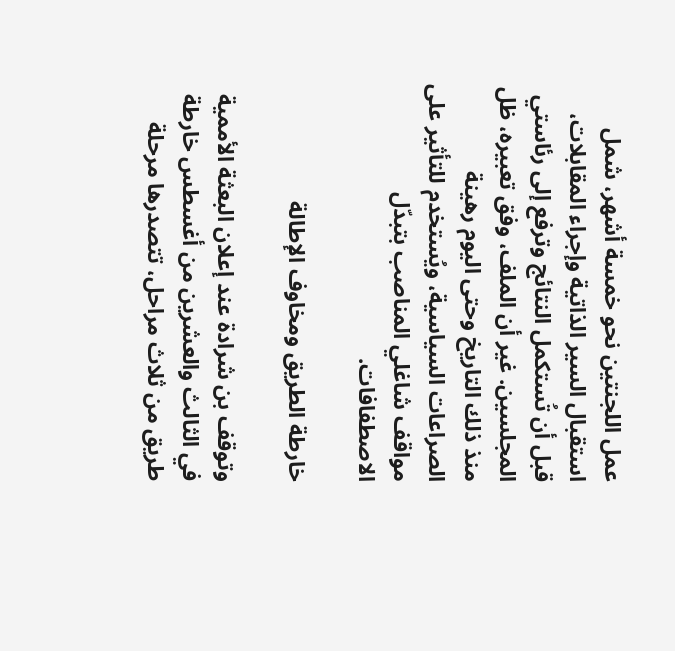عمل اللجنتين نحو خمسة أشهر، شمل استقبال السير الذاتية وإجراء المقابلات، قبل أن تُستكمل النتائج وترفع إلى رئاستي المجلسين. غير أن الملف، وفق تعبيره، ظل منذ ذلك التاريخ وحتى اليوم رهينة الصراعات السياسية، ويُستخدم للتأثير على مواقف شاغلي المناصب بتبدّل الاصطفافات.

خارطة الطريق ومخاوف الإطالة

وتوقف بن شرادة عند إعلان البعثة الأممية في الثالث والعشرين من أغسطس خارطة طريق من ثلاث مراحل، تتصدرها مرحلة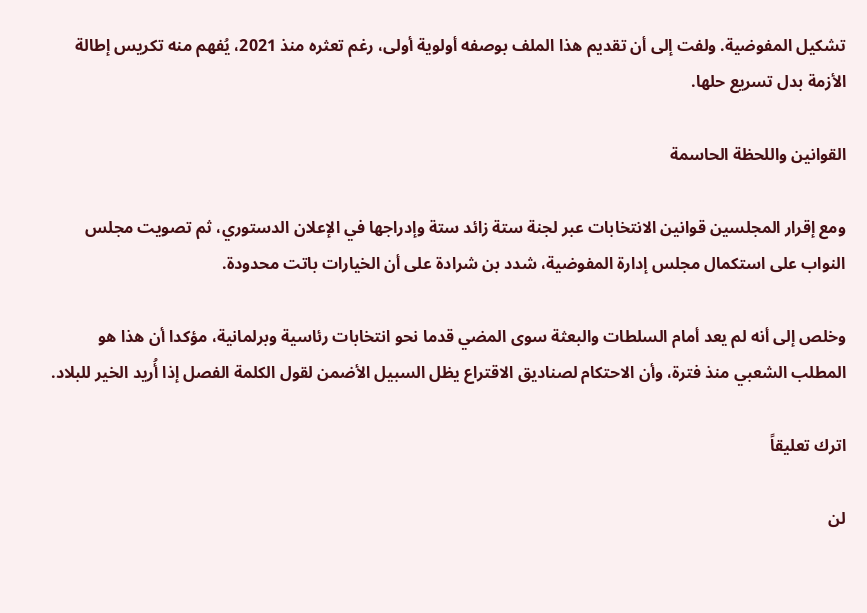تشكيل المفوضية. ولفت إلى أن تقديم هذا الملف بوصفه أولوية أولى، رغم تعثره منذ 2021، يُفهم منه تكريس إطالة الأزمة بدل تسريع حلها.

القوانين واللحظة الحاسمة

ومع إقرار المجلسين قوانين الانتخابات عبر لجنة ستة زائد ستة وإدراجها في الإعلان الدستوري، ثم تصويت مجلس النواب على استكمال مجلس إدارة المفوضية، شدد بن شرادة على أن الخيارات باتت محدودة.

وخلص إلى أنه لم يعد أمام السلطات والبعثة سوى المضي قدما نحو انتخابات رئاسية وبرلمانية، مؤكدا أن هذا هو المطلب الشعبي منذ فترة، وأن الاحتكام لصناديق الاقتراع يظل السبيل الأضمن لقول الكلمة الفصل إذا أُريد الخير للبلاد.

اترك تعليقاً

لن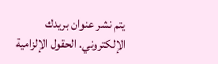يتم نشر عنوان بريدك الإلكتروني. الحقول الإلزامية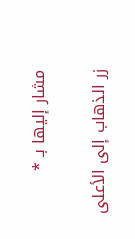مشار إليها بـ *

زر الذهاب إلى الأعلى